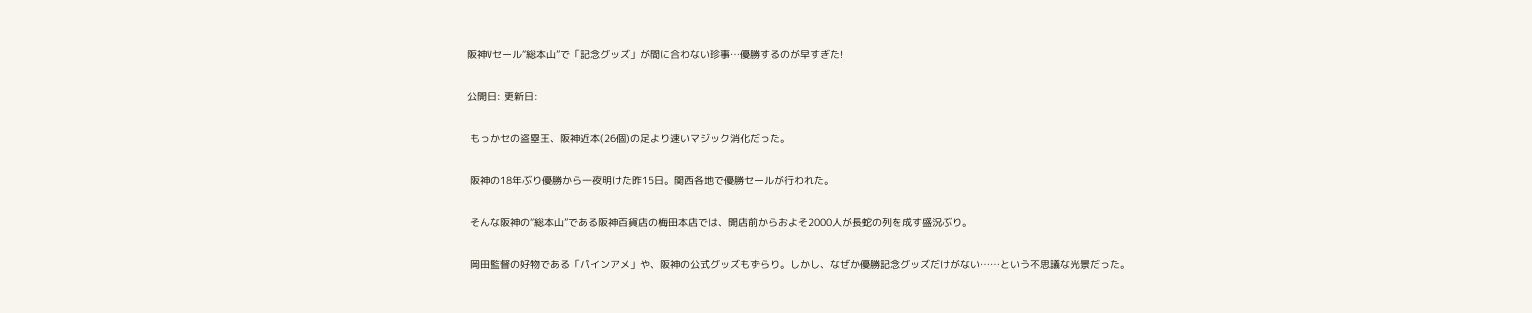阪神Vセール“総本山”で「記念グッズ」が間に合わない珍事…優勝するのが早すぎた!

公開日: 更新日:

 もっかセの盗塁王、阪神近本(26個)の足より速いマジック消化だった。

 阪神の18年ぶり優勝から一夜明けた昨15日。関西各地で優勝セールが行われた。

 そんな阪神の“総本山”である阪神百貨店の梅田本店では、開店前からおよそ2000人が長蛇の列を成す盛況ぶり。

 岡田監督の好物である「パインアメ」や、阪神の公式グッズもずらり。しかし、なぜか優勝記念グッズだけがない……という不思議な光景だった。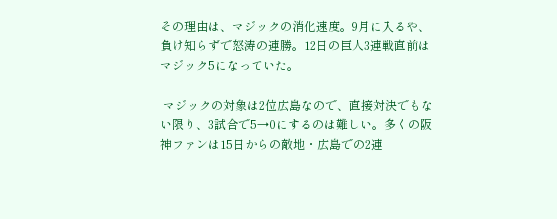その理由は、マジックの消化速度。9月に入るや、負け知らずで怒涛の連勝。12日の巨人3連戦直前はマジック5になっていた。

 マジックの対象は2位広島なので、直接対決でもない限り、3試合で5→0にするのは難しい。多くの阪神ファンは15日からの敵地・広島での2連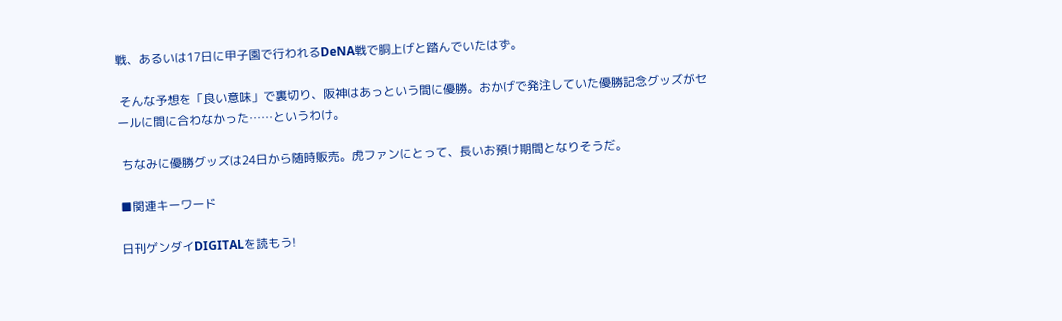戦、あるいは17日に甲子園で行われるDeNA戦で胴上げと踏んでいたはず。

 そんな予想を「良い意味」で裏切り、阪神はあっという間に優勝。おかげで発注していた優勝記念グッズがセールに間に合わなかった……というわけ。

 ちなみに優勝グッズは24日から随時販売。虎ファンにとって、長いお預け期間となりそうだ。

■関連キーワード

日刊ゲンダイDIGITALを読もう!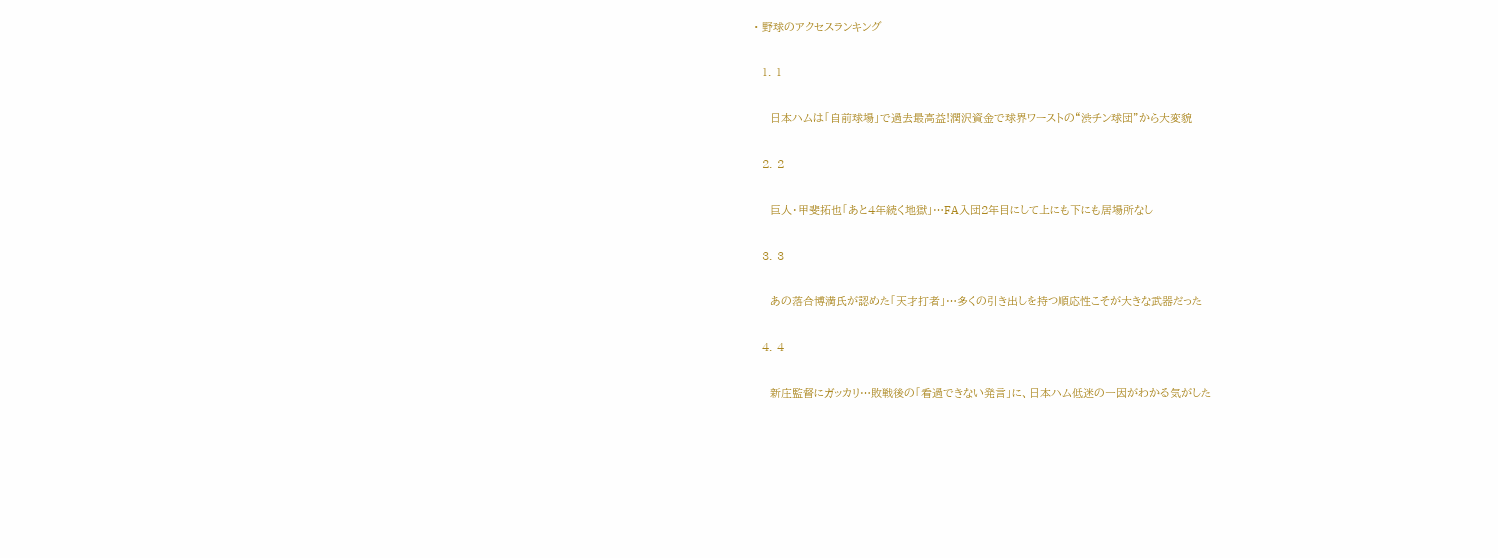• 野球のアクセスランキング

  1. 1

    日本ハムは「自前球場」で過去最高益!潤沢資金で球界ワーストの“渋チン球団”から大変貌

  2. 2

    巨人・甲斐拓也「あと4年続く地獄」…FA入団2年目にして上にも下にも居場所なし

  3. 3

    あの落合博満氏が認めた「天才打者」…多くの引き出しを持つ順応性こそが大きな武器だった

  4. 4

    新庄監督にガッカリ…敗戦後の「看過できない発言」に、日本ハム低迷の一因がわかる気がした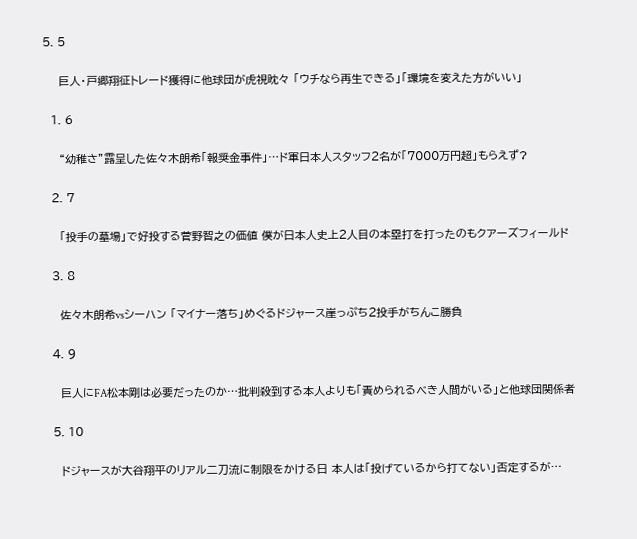5. 5

    巨人・戸郷翔征トレード獲得に他球団が虎視眈々 「ウチなら再生できる」「環境を変えた方がいい」

  1. 6

    “幼稚さ”露呈した佐々木朗希「報奨金事件」…ド軍日本人スタッフ2名が「7000万円超」もらえず?

  2. 7

    「投手の墓場」で好投する菅野智之の価値 僕が日本人史上2人目の本塁打を打ったのもクアーズフィールド

  3. 8

    佐々木朗希vsシーハン 「マイナー落ち」めぐるドジャース崖っぷち2投手がちんこ勝負

  4. 9

    巨人にFA松本剛は必要だったのか…批判殺到する本人よりも「責められるべき人間がいる」と他球団関係者

  5. 10

    ドジャースが大谷翔平のリアル二刀流に制限をかける日 本人は「投げているから打てない」否定するが…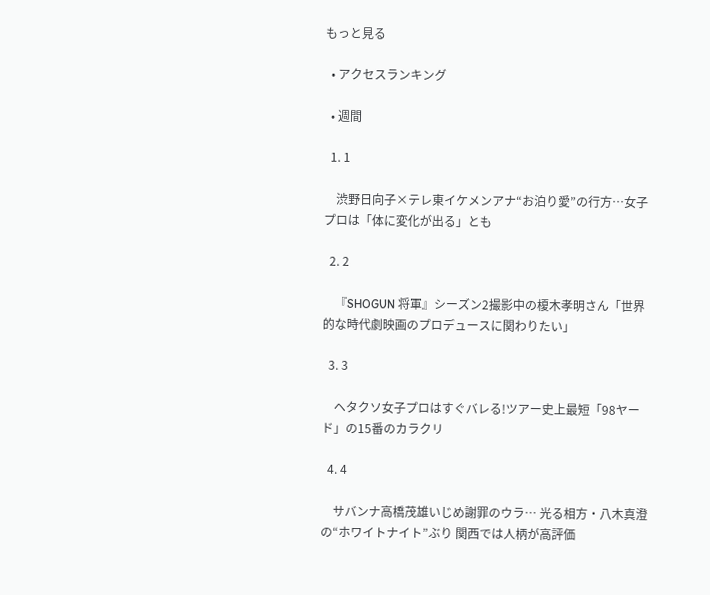もっと見る

  • アクセスランキング

  • 週間

  1. 1

    渋野日向子×テレ東イケメンアナ“お泊り愛”の行方…女子プロは「体に変化が出る」とも

  2. 2

    『SHOGUN 将軍』シーズン2撮影中の榎木孝明さん「世界的な時代劇映画のプロデュースに関わりたい」

  3. 3

    ヘタクソ女子プロはすぐバレる!ツアー史上最短「98ヤード」の15番のカラクリ

  4. 4

    サバンナ高橋茂雄いじめ謝罪のウラ… 光る相方・八木真澄の“ホワイトナイト”ぶり 関西では人柄が高評価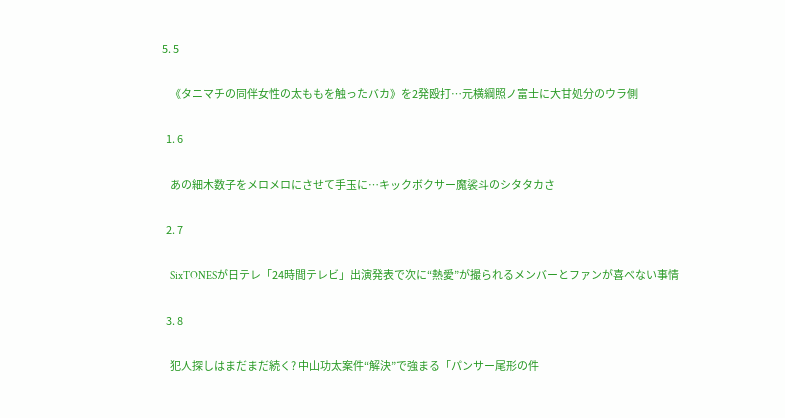5. 5

    《タニマチの同伴女性の太ももを触ったバカ》を2発殴打…元横綱照ノ富士に大甘処分のウラ側

  1. 6

    あの細木数子をメロメロにさせて手玉に…キックボクサー魔裟斗のシタタカさ

  2. 7

    SixTONESが日テレ「24時間テレビ」出演発表で次に“熱愛”が撮られるメンバーとファンが喜べない事情

  3. 8

    犯人探しはまだまだ続く? 中山功太案件“解決”で強まる「パンサー尾形の件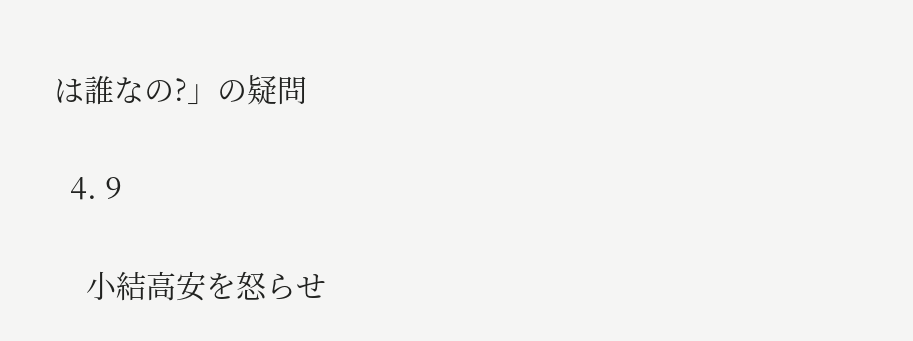は誰なの?」の疑問

  4. 9

    小結高安を怒らせ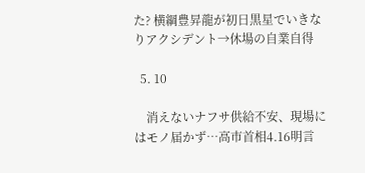た? 横綱豊昇龍が初日黒星でいきなりアクシデント→休場の自業自得

  5. 10

    消えないナフサ供給不安、現場にはモノ届かず…高市首相4.16明言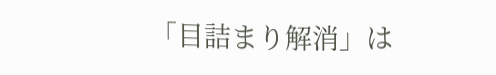「目詰まり解消」は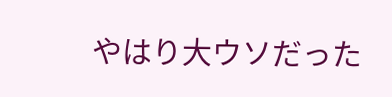やはり大ウソだった